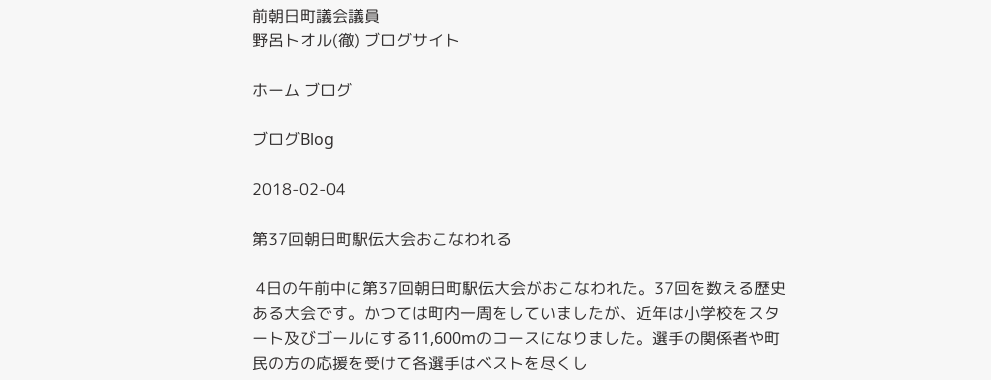前朝日町議会議員
野呂トオル(徹) ブログサイト

ホーム ブログ

ブログBlog

2018-02-04

第37回朝日町駅伝大会おこなわれる

 4日の午前中に第37回朝日町駅伝大会がおこなわれた。37回を数える歴史ある大会です。かつては町内一周をしていましたが、近年は小学校をスタート及びゴールにする11,600mのコースになりました。選手の関係者や町民の方の応援を受けて各選手はベストを尽くし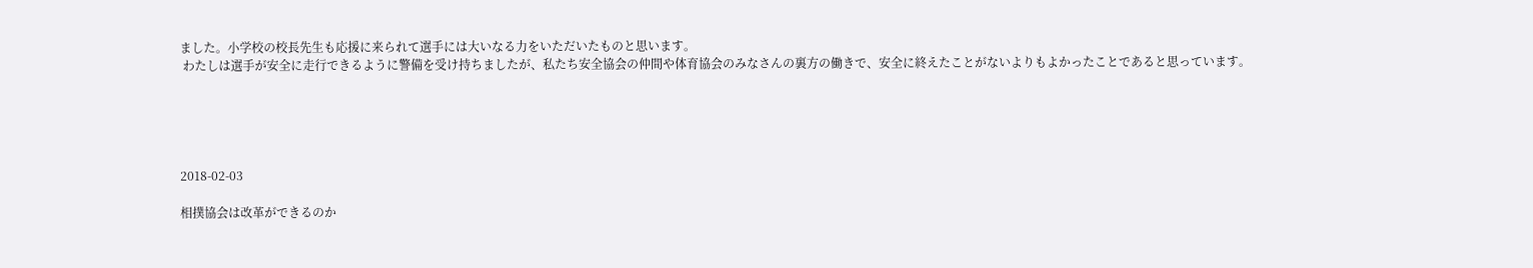ました。小学校の校長先生も応援に来られて選手には大いなる力をいただいたものと思います。
 わたしは選手が安全に走行できるように警備を受け持ちましたが、私たち安全協会の仲間や体育協会のみなさんの裏方の働きで、安全に終えたことがないよりもよかったことであると思っています。





2018-02-03

相撲協会は改革ができるのか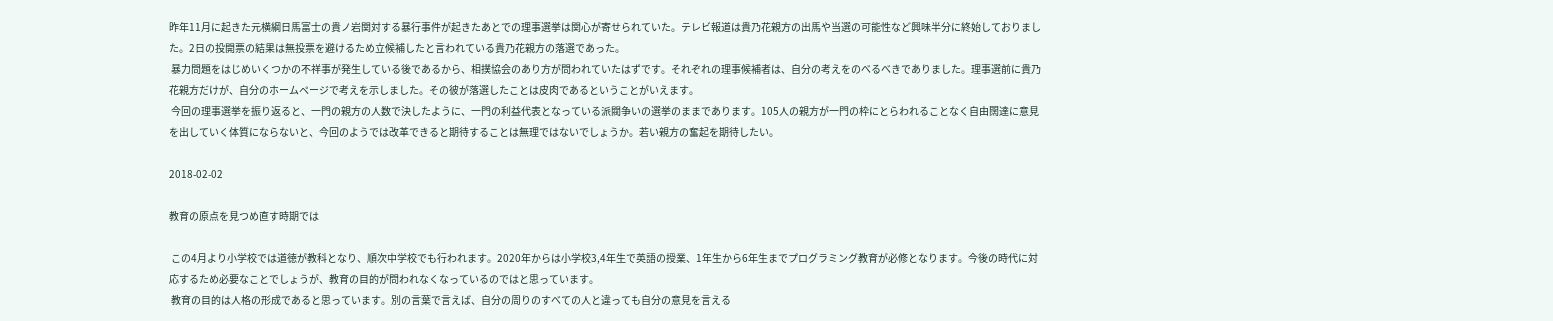昨年11月に起きた元横綱日馬富士の貴ノ岩関対する暴行事件が起きたあとでの理事選挙は関心が寄せられていた。テレビ報道は貴乃花親方の出馬や当選の可能性など興味半分に終始しておりました。2日の投開票の結果は無投票を避けるため立候補したと言われている貴乃花親方の落選であった。
 暴力問題をはじめいくつかの不祥事が発生している後であるから、相撲協会のあり方が問われていたはずです。それぞれの理事候補者は、自分の考えをのべるべきでありました。理事選前に貴乃花親方だけが、自分のホームページで考えを示しました。その彼が落選したことは皮肉であるということがいえます。
 今回の理事選挙を振り返ると、一門の親方の人数で決したように、一門の利益代表となっている派閥争いの選挙のままであります。105人の親方が一門の枠にとらわれることなく自由闊達に意見を出していく体質にならないと、今回のようでは改革できると期待することは無理ではないでしょうか。若い親方の奮起を期待したい。

2018-02-02

教育の原点を見つめ直す時期では

 この4月より小学校では道徳が教科となり、順次中学校でも行われます。2020年からは小学校3,4年生で英語の授業、1年生から6年生までプログラミング教育が必修となります。今後の時代に対応するため必要なことでしょうが、教育の目的が問われなくなっているのではと思っています。
 教育の目的は人格の形成であると思っています。別の言葉で言えば、自分の周りのすべての人と違っても自分の意見を言える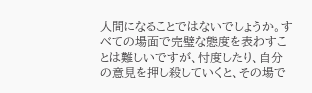人間になることではないでしょうか。すべての場面で完璧な態度を表わすことは難しいですが、忖度したり、自分の意見を押し殺していくと、その場で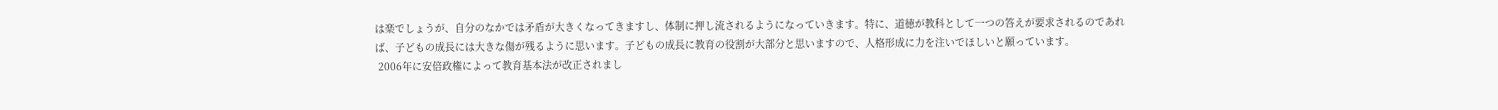は楽でしょうが、自分のなかでは矛盾が大きくなってきますし、体制に押し流されるようになっていきます。特に、道徳が教科として一つの答えが要求されるのであれば、子どもの成長には大きな傷が残るように思います。子どもの成長に教育の役割が大部分と思いますので、人格形成に力を注いでほしいと願っています。
 2006年に安倍政権によって教育基本法が改正されまし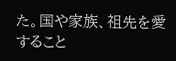た。国や家族、祖先を愛すること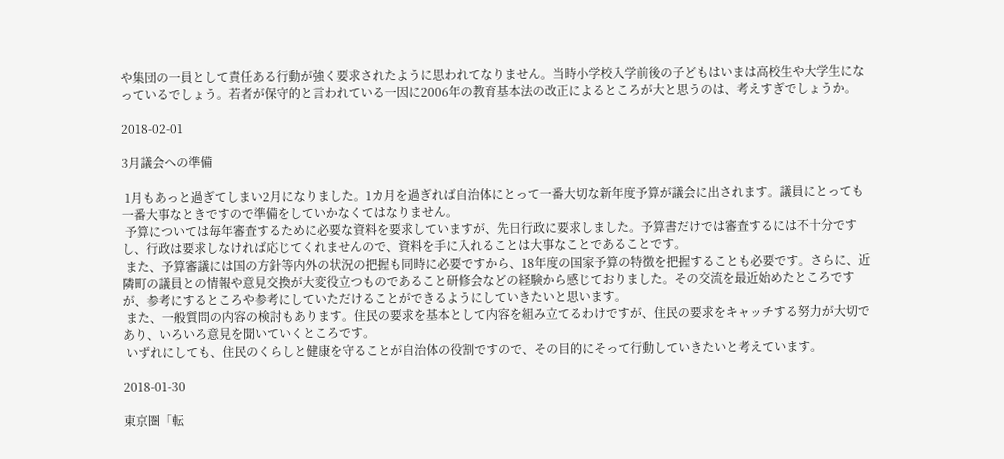や集団の一員として責任ある行動が強く要求されたように思われてなりません。当時小学校入学前後の子どもはいまは高校生や大学生になっているでしょう。若者が保守的と言われている一因に2006年の教育基本法の改正によるところが大と思うのは、考えすぎでしょうか。

2018-02-01

3月議会への準備

 1月もあっと過ぎてしまい2月になりました。1カ月を過ぎれば自治体にとって一番大切な新年度予算が議会に出されます。議員にとっても一番大事なときですので準備をしていかなくてはなりません。
 予算については毎年審査するために必要な資料を要求していますが、先日行政に要求しました。予算書だけでは審査するには不十分ですし、行政は要求しなければ応じてくれませんので、資料を手に入れることは大事なことであることです。
 また、予算審議には国の方針等内外の状況の把握も同時に必要ですから、18年度の国家予算の特徴を把握することも必要です。さらに、近隣町の議員との情報や意見交換が大変役立つものであること研修会などの経験から感じておりました。その交流を最近始めたところですが、参考にするところや参考にしていただけることができるようにしていきたいと思います。
 また、一般質問の内容の検討もあります。住民の要求を基本として内容を組み立てるわけですが、住民の要求をキャッチする努力が大切であり、いろいろ意見を聞いていくところです。
 いずれにしても、住民のくらしと健康を守ることが自治体の役割ですので、その目的にそって行動していきたいと考えています。

2018-01-30

東京圏「転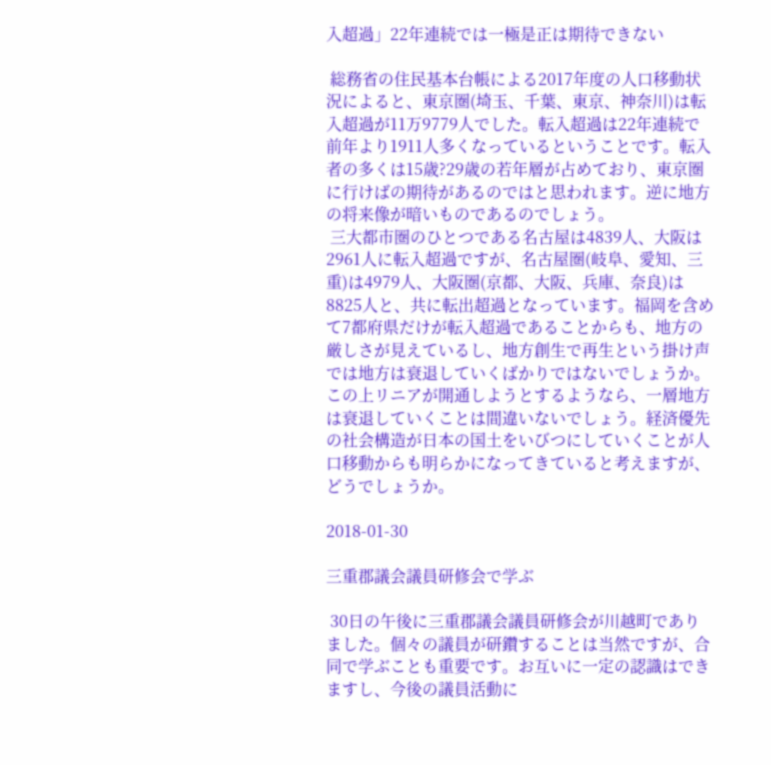入超過」22年連続では一極是正は期待できない

 総務省の住民基本台帳による2017年度の人口移動状況によると、東京圏(埼玉、千葉、東京、神奈川)は転入超過が11万9779人でした。転入超過は22年連続で前年より1911人多くなっているということです。転入者の多くは15歳?29歳の若年層が占めており、東京圏に行けばの期待があるのではと思われます。逆に地方の将来像が暗いものであるのでしょう。
 三大都市圏のひとつである名古屋は4839人、大阪は2961人に転入超過ですが、名古屋圏(岐阜、愛知、三重)は4979人、大阪圏(京都、大阪、兵庫、奈良)は8825人と、共に転出超過となっています。福岡を含めて7都府県だけが転入超過であることからも、地方の厳しさが見えているし、地方創生で再生という掛け声では地方は衰退していくばかりではないでしょうか。この上リニアが開通しようとするようなら、一層地方は衰退していくことは間違いないでしょう。経済優先の社会構造が日本の国土をいびつにしていくことが人口移動からも明らかになってきていると考えますが、どうでしょうか。

2018-01-30

三重郡議会議員研修会で学ぶ

 30日の午後に三重郡議会議員研修会が川越町でありました。個々の議員が研鑽することは当然ですが、合同で学ぶことも重要です。お互いに一定の認識はできますし、今後の議員活動に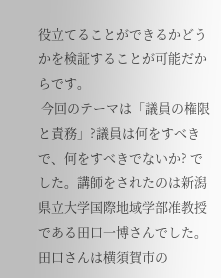役立てることができるかどうかを検証することが可能だからです。
 今回のテーマは「議員の権限と責務」?議員は何をすべきで、何をすべきでないか? でした。講師をされたのは新潟県立大学国際地域学部准教授である田口一博さんでした。田口さんは横須賀市の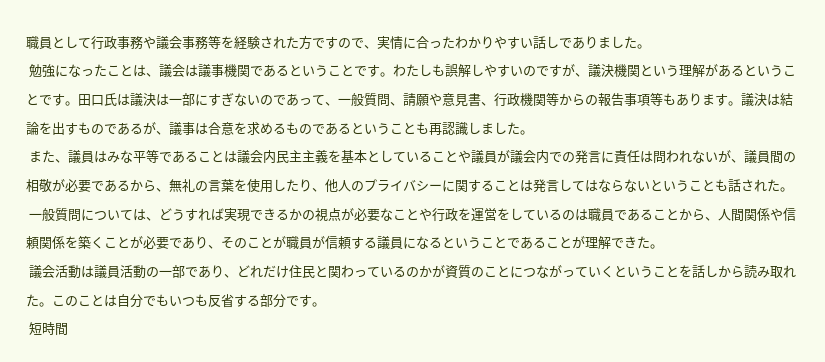職員として行政事務や議会事務等を経験された方ですので、実情に合ったわかりやすい話しでありました。
 勉強になったことは、議会は議事機関であるということです。わたしも誤解しやすいのですが、議決機関という理解があるということです。田口氏は議決は一部にすぎないのであって、一般質問、請願や意見書、行政機関等からの報告事項等もあります。議決は結論を出すものであるが、議事は合意を求めるものであるということも再認識しました。
 また、議員はみな平等であることは議会内民主主義を基本としていることや議員が議会内での発言に責任は問われないが、議員間の相敬が必要であるから、無礼の言葉を使用したり、他人のプライバシーに関することは発言してはならないということも話された。
 一般質問については、どうすれば実現できるかの視点が必要なことや行政を運営をしているのは職員であることから、人間関係や信頼関係を築くことが必要であり、そのことが職員が信頼する議員になるということであることが理解できた。
 議会活動は議員活動の一部であり、どれだけ住民と関わっているのかが資質のことにつながっていくということを話しから読み取れた。このことは自分でもいつも反省する部分です。
 短時間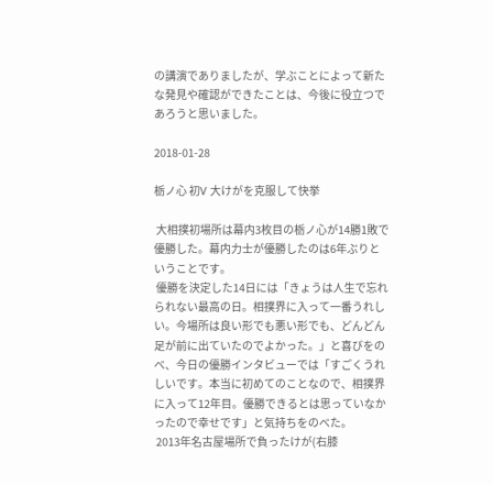の講演でありましたが、学ぶことによって新たな発見や確認ができたことは、今後に役立つであろうと思いました。

2018-01-28

栃ノ心 初V 大けがを克服して快挙

 大相撲初場所は幕内3枚目の栃ノ心が14勝1敗で優勝した。幕内力士が優勝したのは6年ぶりということです。
 優勝を決定した14日には「きょうは人生で忘れられない最高の日。相撲界に入って一番うれしい。今場所は良い形でも悪い形でも、どんどん足が前に出ていたのでよかった。」と喜びをのべ、今日の優勝インタビューでは「すごくうれしいです。本当に初めてのことなので、相撲界に入って12年目。優勝できるとは思っていなかったので幸せです」と気持ちをのべた。
 2013年名古屋場所で負ったけが(右膝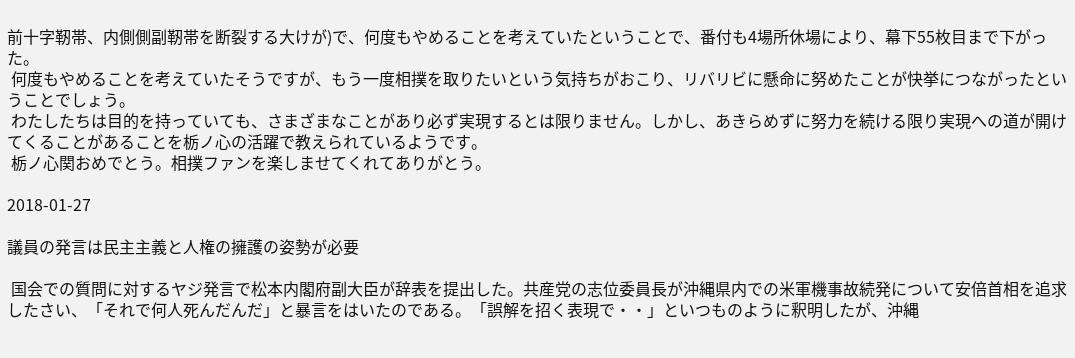前十字靭帯、内側側副靭帯を断裂する大けが)で、何度もやめることを考えていたということで、番付も4場所休場により、幕下55枚目まで下がった。
 何度もやめることを考えていたそうですが、もう一度相撲を取りたいという気持ちがおこり、リバリビに懸命に努めたことが快挙につながったということでしょう。
 わたしたちは目的を持っていても、さまざまなことがあり必ず実現するとは限りません。しかし、あきらめずに努力を続ける限り実現への道が開けてくることがあることを栃ノ心の活躍で教えられているようです。
 栃ノ心関おめでとう。相撲ファンを楽しませてくれてありがとう。

2018-01-27

議員の発言は民主主義と人権の擁護の姿勢が必要

 国会での質問に対するヤジ発言で松本内閣府副大臣が辞表を提出した。共産党の志位委員長が沖縄県内での米軍機事故続発について安倍首相を追求したさい、「それで何人死んだんだ」と暴言をはいたのである。「誤解を招く表現で・・」といつものように釈明したが、沖縄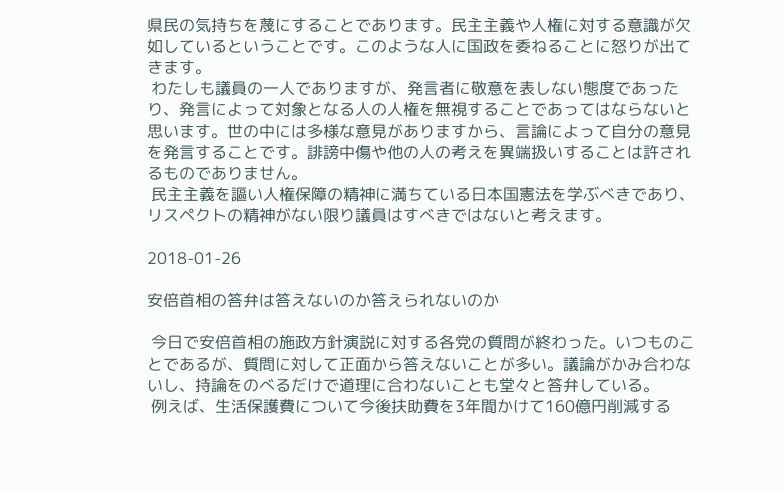県民の気持ちを蔑にすることであります。民主主義や人権に対する意識が欠如しているということです。このような人に国政を委ねることに怒りが出てきます。
 わたしも議員の一人でありますが、発言者に敬意を表しない態度であったり、発言によって対象となる人の人権を無視することであってはならないと思います。世の中には多様な意見がありますから、言論によって自分の意見を発言することです。誹謗中傷や他の人の考えを異端扱いすることは許されるものでありません。
 民主主義を謳い人権保障の精神に満ちている日本国憲法を学ぶべきであり、リスペクトの精神がない限り議員はすべきではないと考えます。

2018-01-26

安倍首相の答弁は答えないのか答えられないのか

 今日で安倍首相の施政方針演説に対する各党の質問が終わった。いつものことであるが、質問に対して正面から答えないことが多い。議論がかみ合わないし、持論をのべるだけで道理に合わないことも堂々と答弁している。
 例えば、生活保護費について今後扶助費を3年間かけて160億円削減する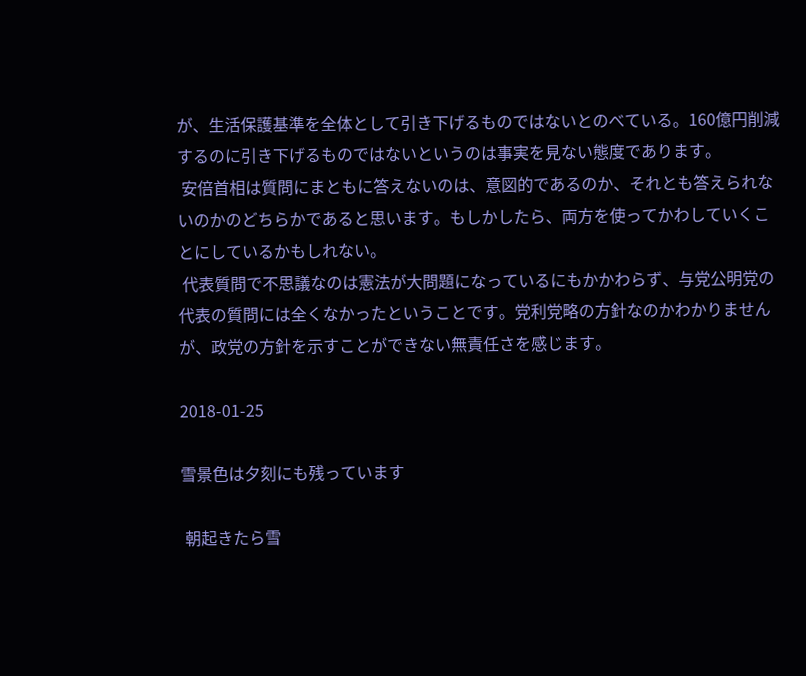が、生活保護基準を全体として引き下げるものではないとのべている。160億円削減するのに引き下げるものではないというのは事実を見ない態度であります。
 安倍首相は質問にまともに答えないのは、意図的であるのか、それとも答えられないのかのどちらかであると思います。もしかしたら、両方を使ってかわしていくことにしているかもしれない。
 代表質問で不思議なのは憲法が大問題になっているにもかかわらず、与党公明党の代表の質問には全くなかったということです。党利党略の方針なのかわかりませんが、政党の方針を示すことができない無責任さを感じます。

2018-01-25

雪景色は夕刻にも残っています

 朝起きたら雪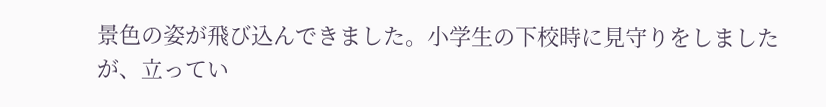景色の姿が飛び込んできました。小学生の下校時に見守りをしましたが、立ってい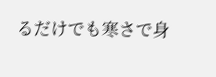るだけでも寒さで身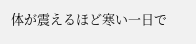体が震えるほど寒い一日で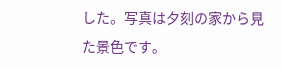した。写真は夕刻の家から見た景色です。